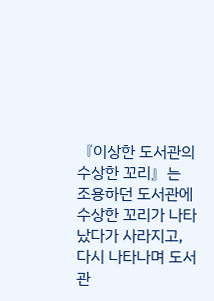『이상한 도서관의 수상한 꼬리』는
조용하던 도서관에 수상한 꼬리가 나타났다가 사라지고,
다시 나타나며 도서관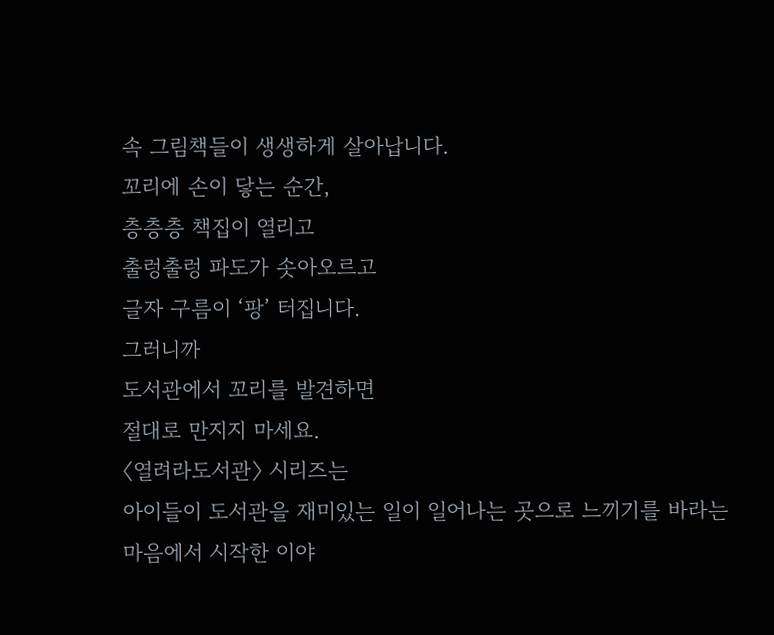속 그림책들이 생생하게 살아납니다.
꼬리에 손이 닿는 순간,
층층층 책집이 열리고
출렁출렁 파도가 솟아오르고
글자 구름이 ‘팡’ 터집니다.
그러니까
도서관에서 꼬리를 발견하면
절대로 만지지 마세요.
〈열려라도서관〉 시리즈는
아이들이 도서관을 재미있는 일이 일어나는 곳으로 느끼기를 바라는
마음에서 시작한 이야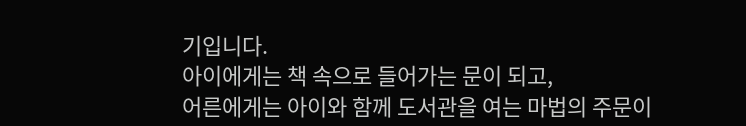기입니다.
아이에게는 책 속으로 들어가는 문이 되고,
어른에게는 아이와 함께 도서관을 여는 마법의 주문이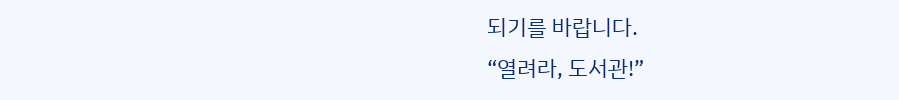되기를 바랍니다.
“열려라, 도서관!”